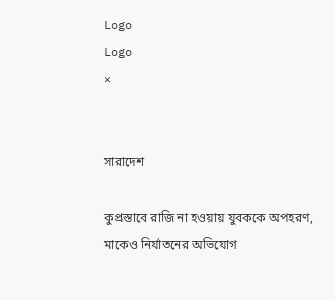Logo
Logo
×


সারাদেশ

কুপ্রস্তাবে রাজি না হওয়ায় যুবককে অপহরণ, মাকেও নির্যাতনের অভিযোগ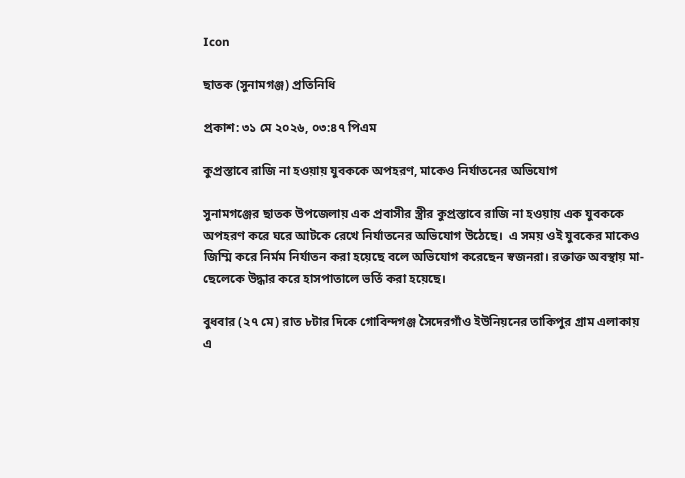Icon

ছাতক (সুনামগঞ্জ) প্রতিনিধি

প্রকাশ: ৩১ মে ২০২৬, ০৩:৪৭ পিএম

কুপ্রস্তাবে রাজি না হওয়ায় যুবককে অপহরণ, মাকেও নির্যাতনের অভিযোগ

সুনামগঞ্জের ছাতক উপজেলায় এক প্রবাসীর স্ত্রীর কুপ্রস্তাবে রাজি না হওয়ায় এক যুবককে অপহরণ করে ঘরে আটকে রেখে নির্যাতনের অভিযোগ উঠেছে।  এ সময় ওই যুবকের মাকেও জিম্মি করে নির্মম নির্যাতন করা হয়েছে বলে অভিযোগ করেছেন স্বজনরা। রক্তাক্ত অবস্থায় মা-ছেলেকে উদ্ধার করে হাসপাতালে ভর্তি করা হয়েছে।

বুধবার (২৭ মে) রাত ৮টার দিকে গোবিন্দগঞ্জ সৈদেরগাঁও ইউনিয়নের তাকিপুর গ্রাম এলাকায় এ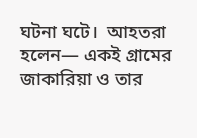ঘটনা ঘটে।  আহতরা হলেন— একই গ্রামের জাকারিয়া ও তার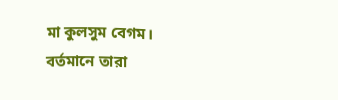মা কুলসুম বেগম। বর্তমানে তারা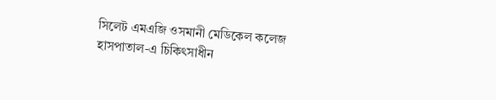সিলেট এমএজি ওসমানী মেডিকেল কলেজ হাসপাতাল-এ চিকিৎসাধীন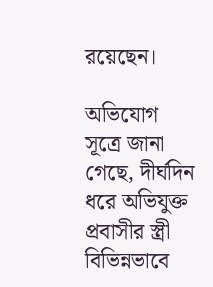রয়েছেন।

অভিযোগ সূত্রে জানা গেছে, দীর্ঘদিন ধরে অভিযুক্ত প্রবাসীর স্ত্রী বিভিন্নভাবে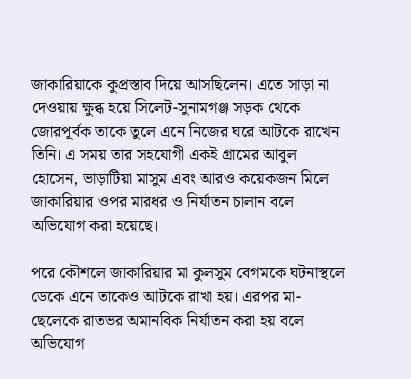জাকারিয়াকে কুপ্রস্তাব দিয়ে আসছিলেন। এতে সাড়া না দেওয়ায় ক্ষুব্ধ হয়ে সিলেট-সুনামগঞ্জ সড়ক থেকে জোরপূর্বক তাকে তুলে এনে নিজের ঘরে আটকে রাখেন তিনি। এ সময় তার সহযোগী একই গ্রামের আবুল হোসেন, ভাড়াটিয়া মাসুম এবং আরও কয়েকজন মিলে জাকারিয়ার ওপর মারধর ও নির্যাতন চালান বলে অভিযোগ করা হয়েছে।

পরে কৌশলে জাকারিয়ার মা কুলসুম বেগমকে ঘটনাস্থলে ডেকে এনে তাকেও আটকে রাখা হয়। এরপর মা-ছেলেকে রাতভর অমানবিক নির্যাতন করা হয় বলে অভিযোগ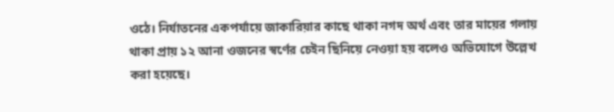ওঠে। নির্যাতনের একপর্যায়ে জাকারিয়ার কাছে থাকা নগদ অর্থ এবং তার মায়ের গলায় থাকা প্রায় ১২ আনা ওজনের স্বর্ণের চেইন ছিনিয়ে নেওয়া হয় বলেও অভিযোগে উল্লেখ করা হয়েছে।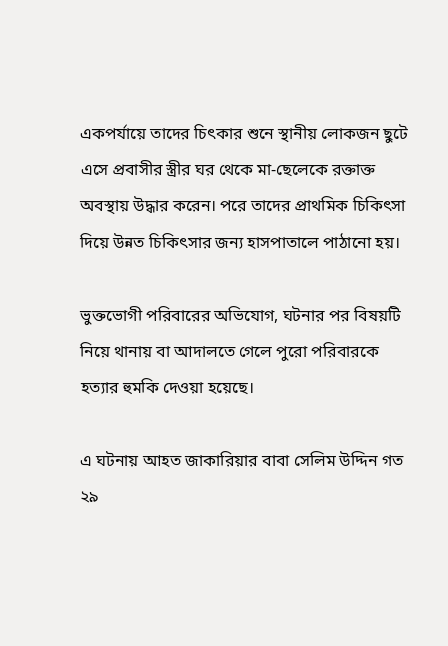একপর্যায়ে তাদের চিৎকার শুনে স্থানীয় লোকজন ছুটে এসে প্রবাসীর স্ত্রীর ঘর থেকে মা-ছেলেকে রক্তাক্ত অবস্থায় উদ্ধার করেন। পরে তাদের প্রাথমিক চিকিৎসা দিয়ে উন্নত চিকিৎসার জন্য হাসপাতালে পাঠানো হয়।

ভুক্তভোগী পরিবারের অভিযোগ, ঘটনার পর বিষয়টি নিয়ে থানায় বা আদালতে গেলে পুরো পরিবারকে হত্যার হুমকি দেওয়া হয়েছে।

এ ঘটনায় আহত জাকারিয়ার বাবা সেলিম উদ্দিন গত ২৯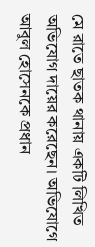মে রাতে ছাতক থানায় একটি লিখিত অভিযোগ দায়ের করেছেন। অভিযোগে আবুল হোসেনকে প্রধান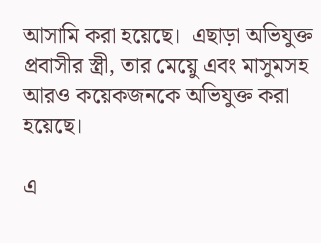আসামি করা হয়েছে।  এছাড়া অভিযুক্ত প্রবাসীর স্ত্রী, তার মেয়েু এবং মাসুমসহ আরও কয়েকজনকে অভিযুক্ত করা হয়েছে।

এ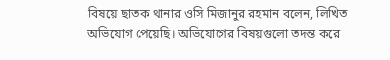বিষয়ে ছাতক থানার ওসি মিজানুর রহমান বলেন, লিখিত অভিযোগ পেয়েছি। অভিযোগের বিষয়গুলো তদন্ত করে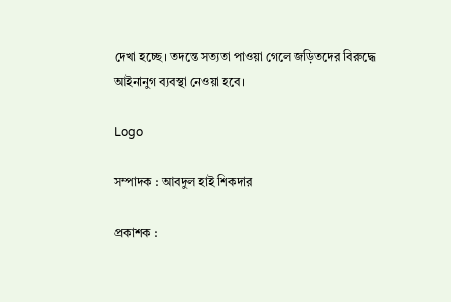দেখা হচ্ছে। তদন্তে সত্যতা পাওয়া গেলে জড়িতদের বিরুদ্ধে আইনানুগ ব্যবস্থা নেওয়া হবে।

Logo

সম্পাদক : আবদুল হাই শিকদার

প্রকাশক :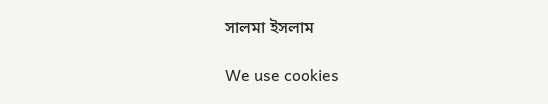সালমা ইসলাম

We use cookies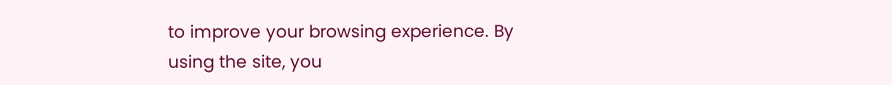to improve your browsing experience. By using the site, you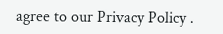agree to our Privacy Policy .